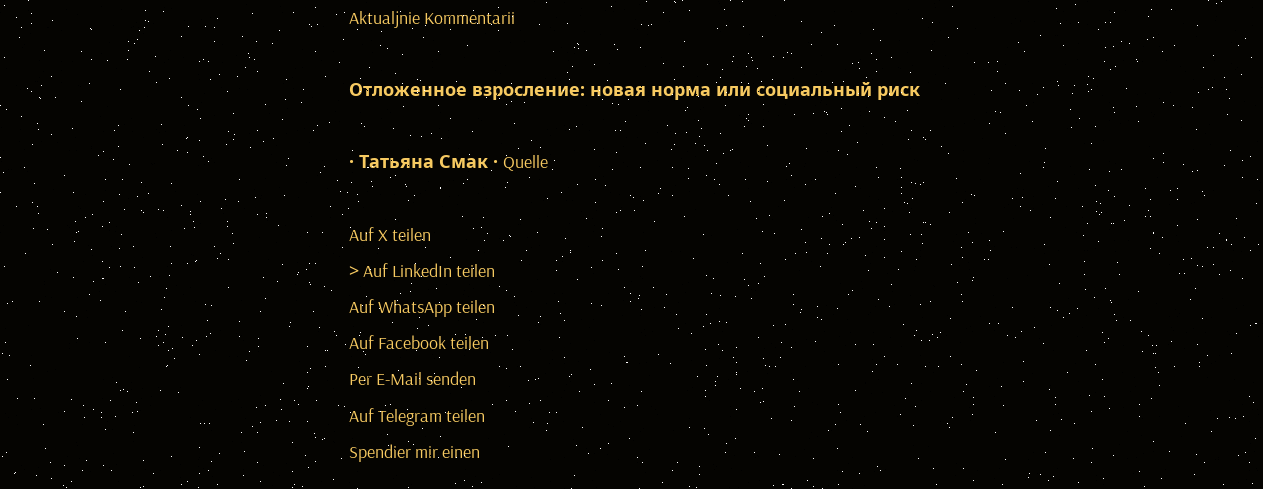Aktualjnie Kommentarii

Отложенное взросление: новая норма или социальный риск

· Татьяна Смак · Quelle

Auf X teilen
> Auf LinkedIn teilen
Auf WhatsApp teilen
Auf Facebook teilen
Per E-Mail senden
Auf Telegram teilen
Spendier mir einen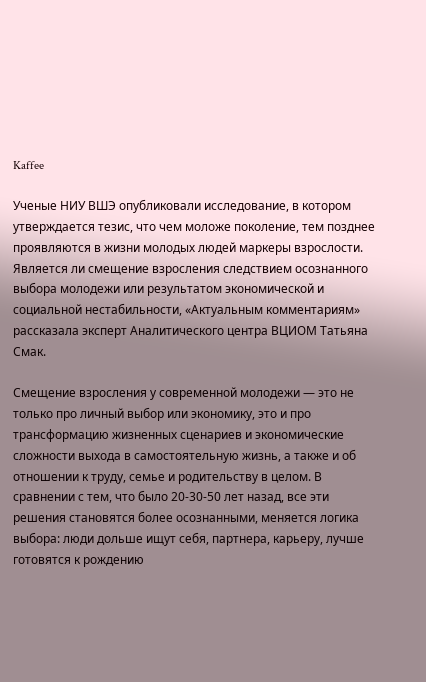Kaffee

Ученые НИУ ВШЭ опубликовали исследование, в котором утверждается тезис, что чем моложе поколение, тем позднее проявляются в жизни молодых людей маркеры взрослости. Является ли смещение взросления следствием осознанного выбора молодежи или результатом экономической и социальной нестабильности, «Актуальным комментариям» рассказала эксперт Аналитического центра ВЦИОМ Татьяна Смак.

Смещение взросления у современной молодежи — это не только про личный выбор или экономику, это и про трансформацию жизненных сценариев и экономические сложности выхода в самостоятельную жизнь, а также и об отношении к труду, семье и родительству в целом. В сравнении с тем, что было 20-30-50 лет назад, все эти решения становятся более осознанными, меняется логика выбора: люди дольше ищут себя, партнера, карьеру, лучше готовятся к рождению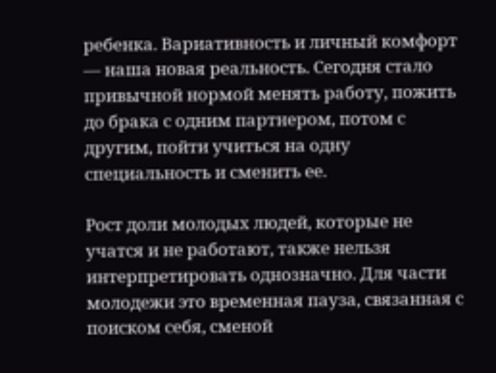ребенка. Вариативность и личный комфорт — наша новая реальность. Сегодня стало привычной нормой менять работу, пожить до брака с одним партнером, потом с другим, пойти учиться на одну специальность и сменить ее.

Рост доли молодых людей, которые не учатся и не работают, также нельзя интерпретировать однозначно. Для части молодежи это временная пауза, связанная с поиском себя, сменой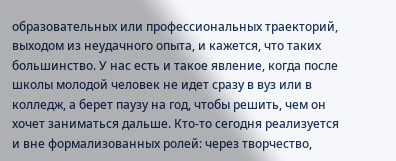образовательных или профессиональных траекторий, выходом из неудачного опыта, и кажется, что таких большинство. У нас есть и такое явление, когда после школы молодой человек не идет сразу в вуз или в колледж, а берет паузу на год, чтобы решить, чем он хочет заниматься дальше. Кто-то сегодня реализуется и вне формализованных ролей: через творчество,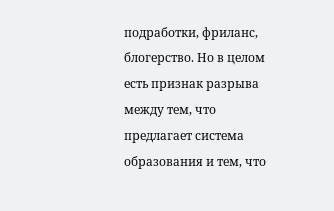подработки, фриланс, блогерство. Но в целом есть признак разрыва между тем, что предлагает система образования и тем, что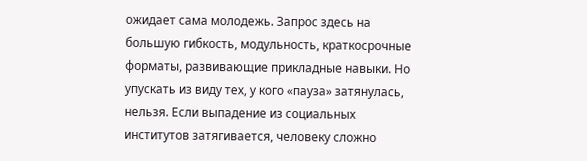ожидает сама молодежь. Запрос здесь на большую гибкость, модульность, краткосрочные форматы, развивающие прикладные навыки. Но упускать из виду тех, у кого «пауза» затянулась, нельзя. Если выпадение из социальных институтов затягивается, человеку сложно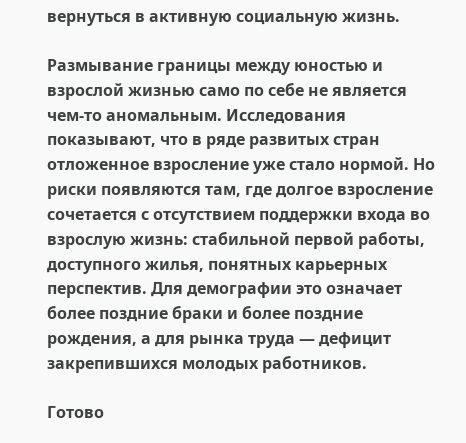вернуться в активную социальную жизнь.

Размывание границы между юностью и взрослой жизнью само по себе не является чем-то аномальным. Исследования показывают, что в ряде развитых стран отложенное взросление уже стало нормой. Но риски появляются там, где долгое взросление сочетается с отсутствием поддержки входа во взрослую жизнь: стабильной первой работы, доступного жилья, понятных карьерных перспектив. Для демографии это означает более поздние браки и более поздние рождения, а для рынка труда — дефицит закрепившихся молодых работников.

Готово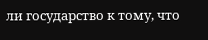ли государство к тому, что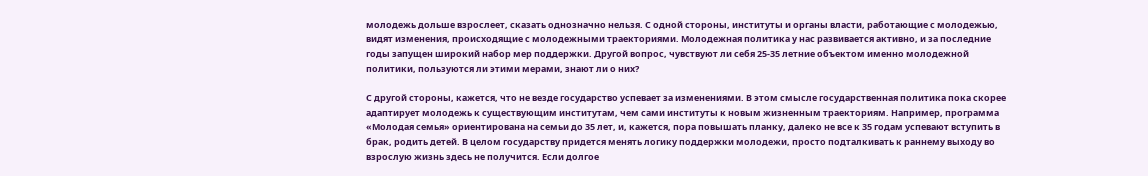молодежь дольше взрослеет, сказать однозначно нельзя. С одной стороны, институты и органы власти, работающие с молодежью, видят изменения, происходящие с молодежными траекториями. Молодежная политика у нас развивается активно, и за последние годы запущен широкий набор мер поддержки. Другой вопрос, чувствуют ли себя 25-35 летние объектом именно молодежной политики, пользуются ли этими мерами, знают ли о них?

С другой стороны, кажется, что не везде государство успевает за изменениями. В этом смысле государственная политика пока скорее адаптирует молодежь к существующим институтам, чем сами институты к новым жизненным траекториям. Например, программа «Молодая семья» ориентирована на семьи до 35 лет, и, кажется, пора повышать планку, далеко не все к 35 годам успевают вступить в брак, родить детей. В целом государству придется менять логику поддержки молодежи, просто подталкивать к раннему выходу во взрослую жизнь здесь не получится. Если долгое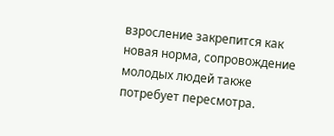взросление закрепится как новая норма, сопровождение молодых людей также потребует пересмотра.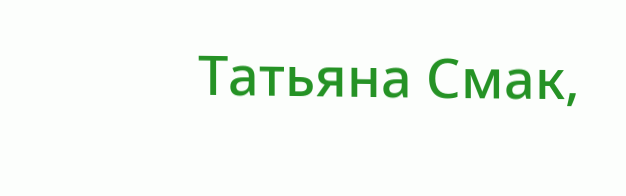Татьяна Смак,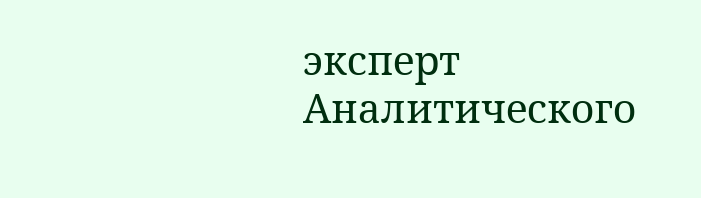эксперт Аналитического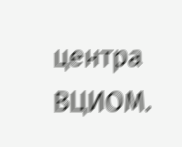центра ВЦИОМ.